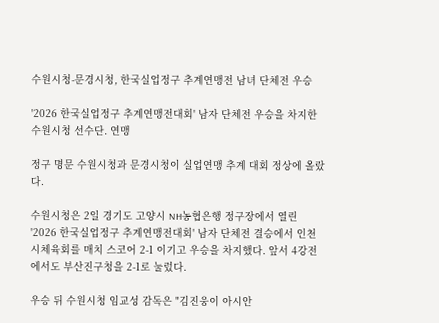수원시청-문경시청, 한국실업정구 추계연맹전 남녀 단체전 우승

'2026 한국실업정구 추계연맹전대회' 남자 단체전 우승을 차지한 수원시청 선수단. 연맹

정구 명문 수원시청과 문경시청이 실업연맹 추계 대회 정상에 올랐다.

수원시청은 2일 경기도 고양시 NH농협은행 정구장에서 열린 '2026 한국실업정구 추계연맹전대회' 남자 단체전 결승에서 인천시체육회를 매치 스코어 2-1 이기고 우승을 차지했다. 앞서 4강전에서도 부산진구청을 2-1로 눌렀다.

우승 뒤 수원시청 임교성 감독은 "김진웅이 아시안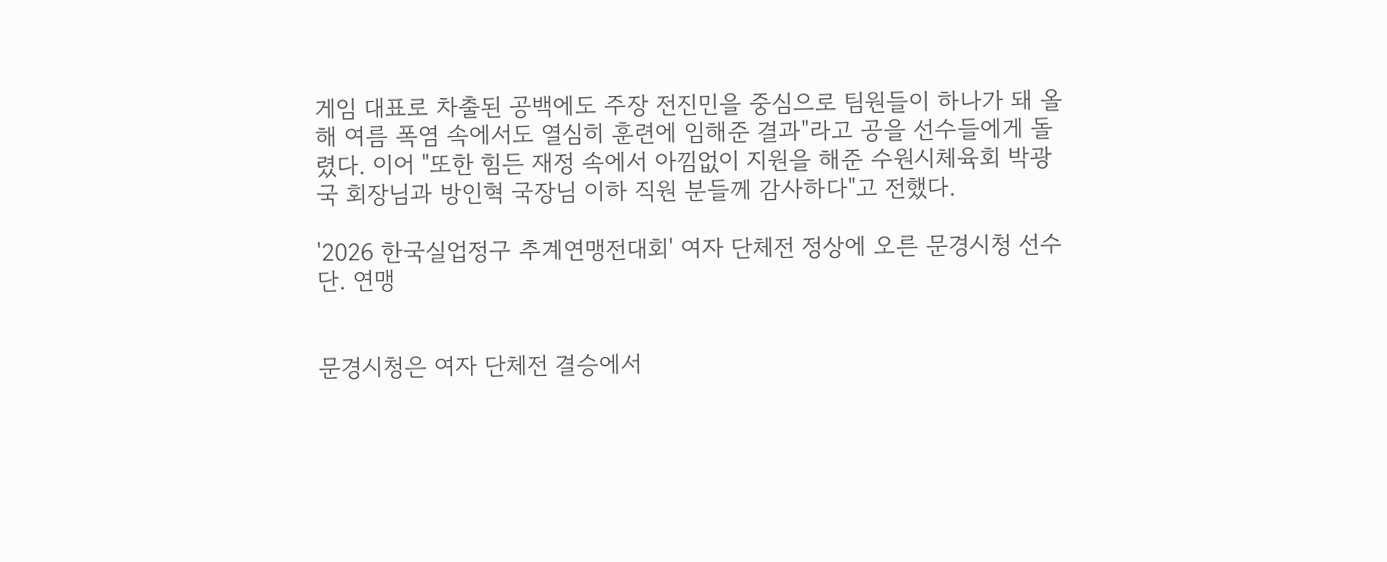게임 대표로 차출된 공백에도 주장 전진민을 중심으로 팀원들이 하나가 돼 올해 여름 폭염 속에서도 열심히 훈련에 임해준 결과"라고 공을 선수들에게 돌렸다. 이어 "또한 힘든 재정 속에서 아낌없이 지원을 해준 수원시체육회 박광국 회장님과 방인혁 국장님 이하 직원 분들께 감사하다"고 전했다.

'2026 한국실업정구 추계연맹전대회' 여자 단체전 정상에 오른 문경시청 선수단. 연맹


문경시청은 여자 단체전 결승에서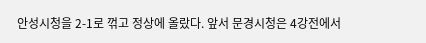안성시청을 2-1로 꺾고 정상에 올랐다. 앞서 문경시청은 4강전에서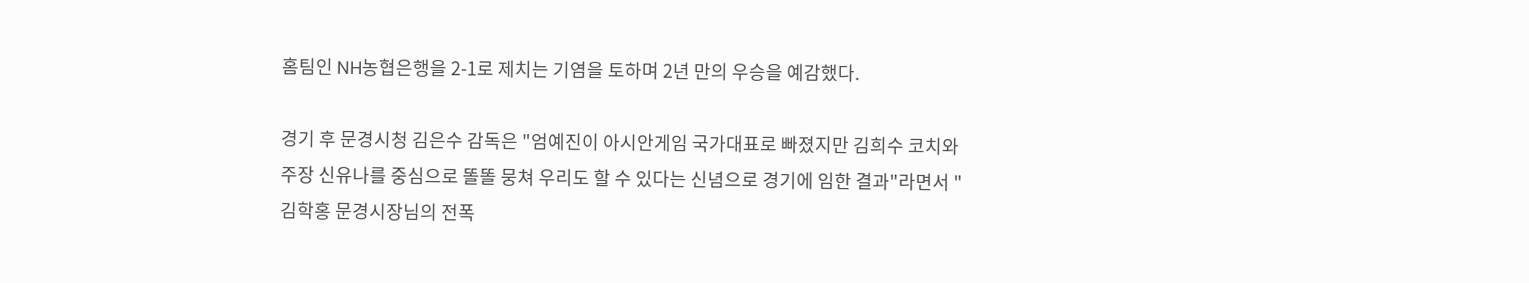홈팀인 NH농협은행을 2-1로 제치는 기염을 토하며 2년 만의 우승을 예감했다.

경기 후 문경시청 김은수 감독은 "엄예진이 아시안게임 국가대표로 빠졌지만 김희수 코치와 주장 신유나를 중심으로 똘똘 뭉쳐 우리도 할 수 있다는 신념으로 경기에 임한 결과"라면서 "김학홍 문경시장님의 전폭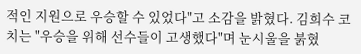적인 지원으로 우승할 수 있었다"고 소감을 밝혔다. 김희수 코치는 "우승을 위해 선수들이 고생했다"며 눈시울을 붉혔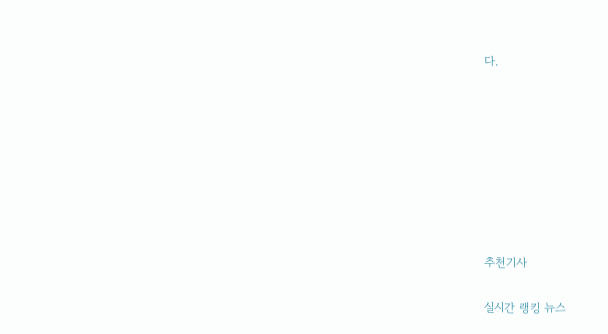다.








추천기사

실시간 랭킹 뉴스